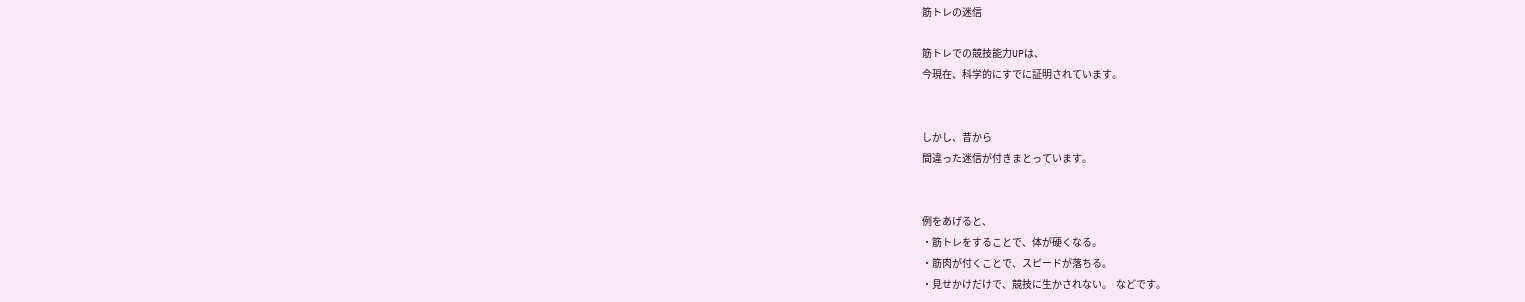筋トレの迷信

筋トレでの競技能力UPは、
今現在、科学的にすでに証明されています。


しかし、昔から
間違った迷信が付きまとっています。


例をあげると、
・筋トレをすることで、体が硬くなる。
・筋肉が付くことで、スピードが落ちる。
・見せかけだけで、競技に生かされない。  などです。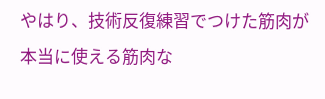やはり、技術反復練習でつけた筋肉が
本当に使える筋肉な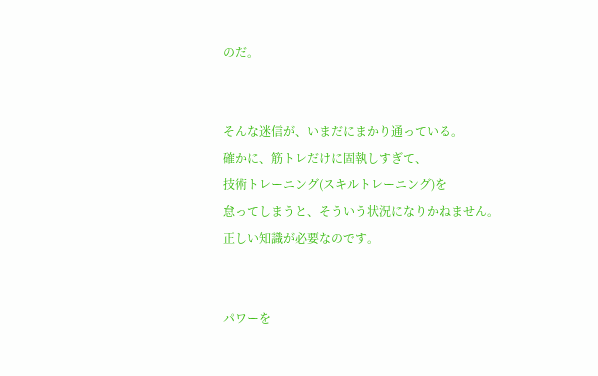のだ。


そんな迷信が、いまだにまかり通っている。
確かに、筋トレだけに固執しすぎて、
技術トレーニング(スキルトレーニング)を
怠ってしまうと、そういう状況になりかねません。
正しい知識が必要なのです。


パワーを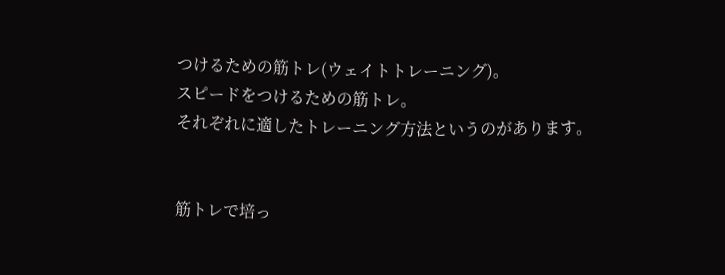つけるための筋トレ(ウェイトトレーニング)。
スピードをつけるための筋トレ。
それぞれに適したトレーニング方法というのがあります。


筋トレで培っ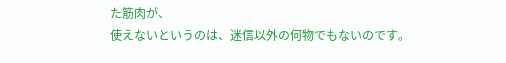た筋肉が、
使えないというのは、迷信以外の何物でもないのです。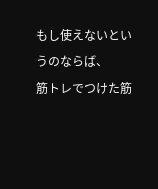もし使えないというのならば、
筋トレでつけた筋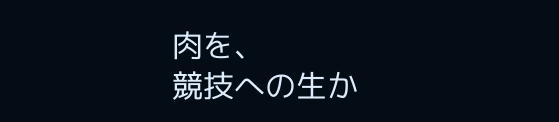肉を、
競技への生か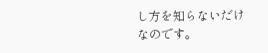し方を知らないだけなのです。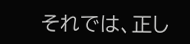それでは、正し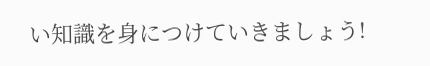い知識を身につけていきましょう!